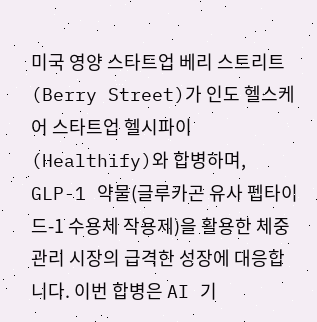미국 영양 스타트업 베리 스트리트(Berry Street)가 인도 헬스케어 스타트업 헬시파이(Healthify)와 합병하며, GLP-1 약물(글루카곤 유사 펩타이드-1 수용체 작용제)을 활용한 체중 관리 시장의 급격한 성장에 대응합니다. 이번 합병은 AI 기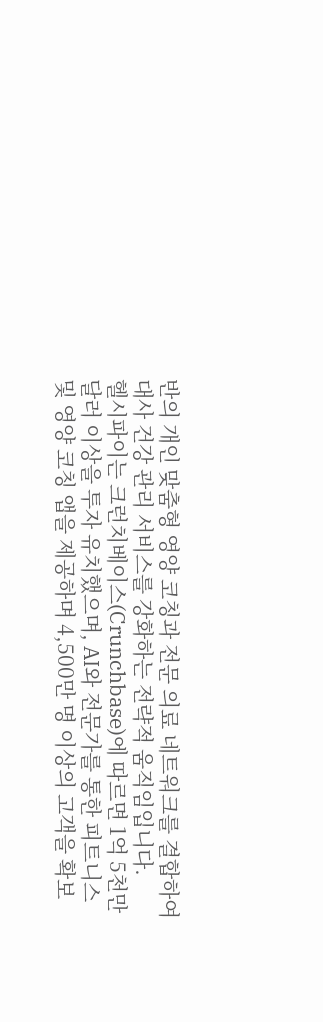반의 개인 맞춤형 영양 코칭과 전문 의료 네트워크를 결합하여 대사 건강 관리 서비스를 강화하는 전략적 움직임입니다.
헬시파이는 크런치베이스(Crunchbase)에 따르면 1억 5천만 달러 이상을 투자 유치했으며, AI와 전문가를 통한 피트니스 및 영양 코칭 앱을 제공하며 4,500만 명 이상의 고객을 확보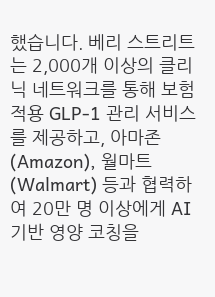했습니다. 베리 스트리트는 2,000개 이상의 클리닉 네트워크를 통해 보험 적용 GLP-1 관리 서비스를 제공하고, 아마존(Amazon), 월마트(Walmart) 등과 협력하여 20만 명 이상에게 AI 기반 영양 코칭을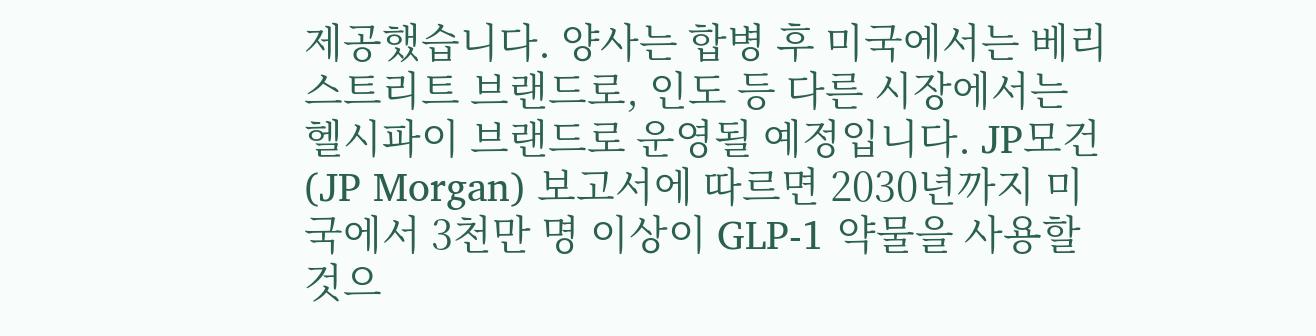제공했습니다. 양사는 합병 후 미국에서는 베리 스트리트 브랜드로, 인도 등 다른 시장에서는 헬시파이 브랜드로 운영될 예정입니다. JP모건(JP Morgan) 보고서에 따르면 2030년까지 미국에서 3천만 명 이상이 GLP-1 약물을 사용할 것으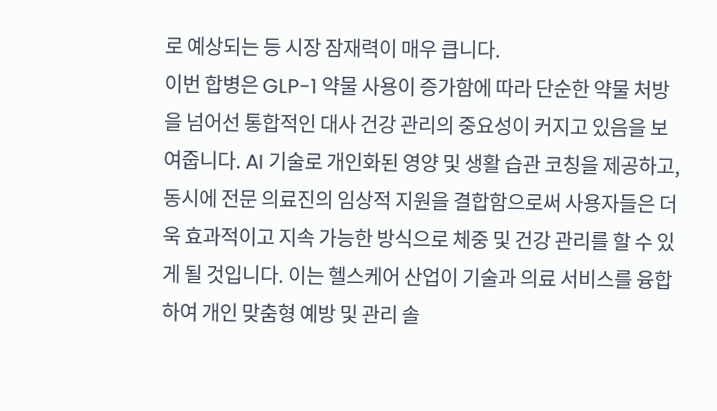로 예상되는 등 시장 잠재력이 매우 큽니다.
이번 합병은 GLP-1 약물 사용이 증가함에 따라 단순한 약물 처방을 넘어선 통합적인 대사 건강 관리의 중요성이 커지고 있음을 보여줍니다. AI 기술로 개인화된 영양 및 생활 습관 코칭을 제공하고, 동시에 전문 의료진의 임상적 지원을 결합함으로써 사용자들은 더욱 효과적이고 지속 가능한 방식으로 체중 및 건강 관리를 할 수 있게 될 것입니다. 이는 헬스케어 산업이 기술과 의료 서비스를 융합하여 개인 맞춤형 예방 및 관리 솔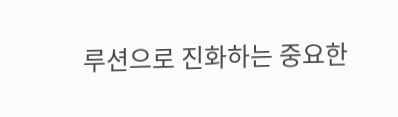루션으로 진화하는 중요한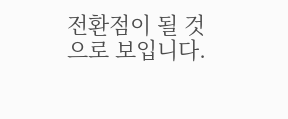전환점이 될 것으로 보입니다.